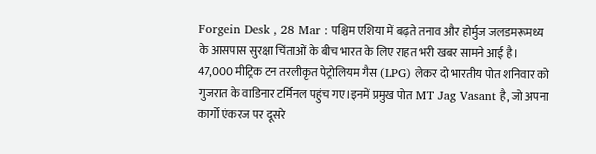Forgein Desk , 28 Mar : पश्चिम एशिया में बढ़ते तनाव और होर्मुज जलडमरूमध्य के आसपास सुरक्षा चिंताओं के बीच भारत के लिए राहत भरी खबर सामने आई है। 47,000 मीट्रिक टन तरलीकृत पेट्रोलियम गैस (LPG) लेकर दो भारतीय पोत शनिवार को गुजरात के वाडिनार टर्मिनल पहुंच गए।इनमें प्रमुख पोत MT Jag Vasant है, जो अपना कार्गो एंकरज पर दूसरे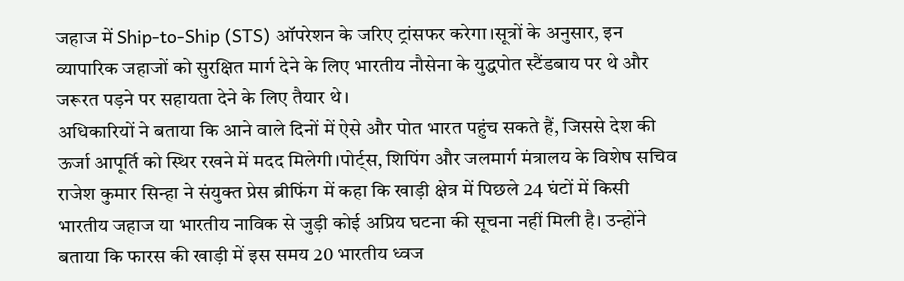जहाज में Ship-to-Ship (STS) ऑपरेशन के जरिए ट्रांसफर करेगा।सूत्रों के अनुसार, इन व्यापारिक जहाजों को सुरक्षित मार्ग देने के लिए भारतीय नौसेना के युद्धपोत स्टैंडबाय पर थे और जरूरत पड़ने पर सहायता देने के लिए तैयार थे।
अधिकारियों ने बताया कि आने वाले दिनों में ऐसे और पोत भारत पहुंच सकते हैं, जिससे देश की ऊर्जा आपूर्ति को स्थिर रखने में मदद मिलेगी।पोर्ट्स, शिपिंग और जलमार्ग मंत्रालय के विशेष सचिव राजेश कुमार सिन्हा ने संयुक्त प्रेस ब्रीफिंग में कहा कि खाड़ी क्षेत्र में पिछले 24 घंटों में किसी भारतीय जहाज या भारतीय नाविक से जुड़ी कोई अप्रिय घटना की सूचना नहीं मिली है। उन्होंने बताया कि फारस की खाड़ी में इस समय 20 भारतीय ध्वज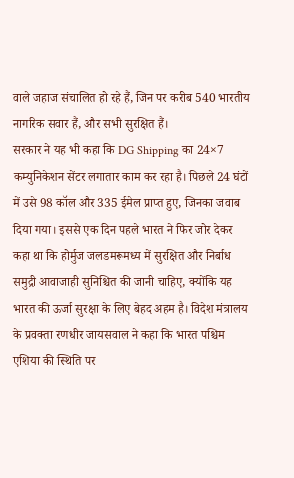वाले जहाज संचालित हो रहे हैं, जिन पर करीब 540 भारतीय नागरिक सवार हैं, और सभी सुरक्षित हैं।
सरकार ने यह भी कहा कि DG Shipping का 24×7 कम्युनिकेशन सेंटर लगातार काम कर रहा है। पिछले 24 घंटों में उसे 98 कॉल और 335 ईमेल प्राप्त हुए, जिनका जवाब दिया गया। इससे एक दिन पहले भारत ने फिर जोर देकर कहा था कि होर्मुज जलडमरूमध्य में सुरक्षित और निर्बाध समुद्री आवाजाही सुनिश्चित की जानी चाहिए, क्योंकि यह भारत की ऊर्जा सुरक्षा के लिए बेहद अहम है। विदेश मंत्रालय के प्रवक्ता रणधीर जायसवाल ने कहा कि भारत पश्चिम एशिया की स्थिति पर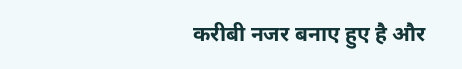करीबी नजर बनाए हुए है और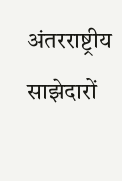अंतरराष्ट्रीय साझेदारों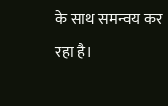के साथ समन्वय कर रहा है।